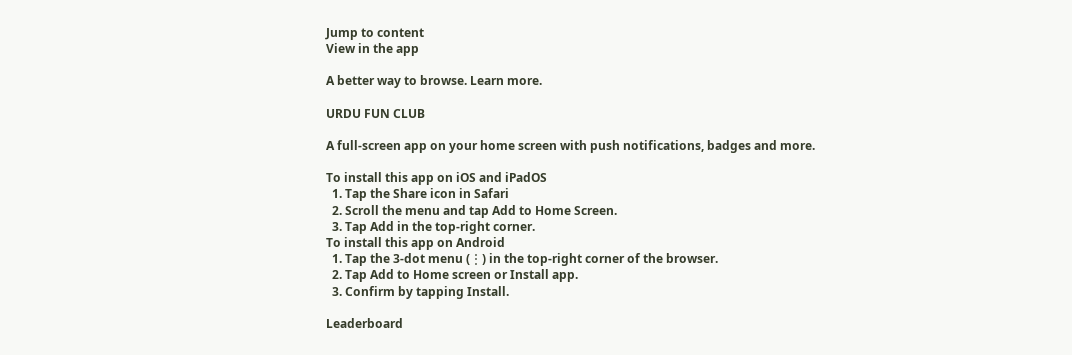Jump to content
View in the app

A better way to browse. Learn more.

URDU FUN CLUB

A full-screen app on your home screen with push notifications, badges and more.

To install this app on iOS and iPadOS
  1. Tap the Share icon in Safari
  2. Scroll the menu and tap Add to Home Screen.
  3. Tap Add in the top-right corner.
To install this app on Android
  1. Tap the 3-dot menu (⋮) in the top-right corner of the browser.
  2. Tap Add to Home screen or Install app.
  3. Confirm by tapping Install.

Leaderboard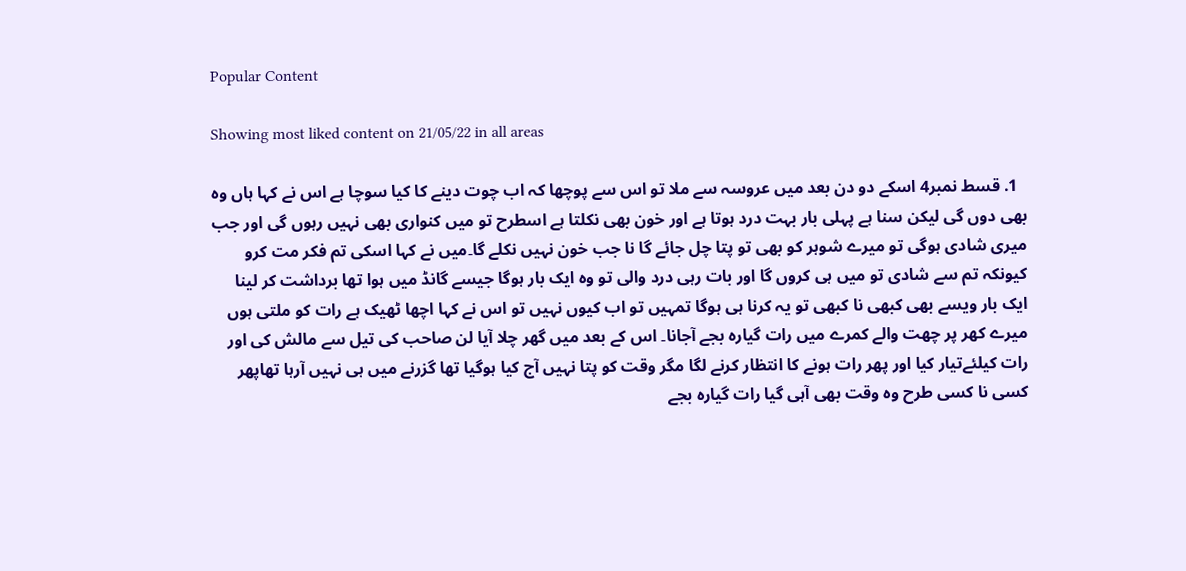Popular Content

Showing most liked content on 21/05/22 in all areas

  1. قسط نمبر4 اسکے دو دن بعد میں عروسہ سے ملا تو اس سے پوچھا کہ اب چوت دینے کا کیا سوچا ہے اس نے کہا ہاں وہ بھی دوں گی لیکن سنا ہے پہلی بار بہت درد ہوتا ہے اور خون بھی نکلتا ہے اسطرح تو میں کنواری بھی نہیں رہوں گی اور جب میری شادی ہوگی تو میرے شوہر کو بھی تو پتا چل جائے گا نا جب خون نہیں نکلے گا۔میں نے کہا اسکی تم فکر مت کرو کیونکہ تم سے شادی تو میں ہی کروں گا اور بات رہی درد والی تو وہ ایک بار ہوگا جیسے گانڈ میں ہوا تھا برداشت کر لینا ایک بار ویسے بھی کبھی نا کبھی تو یہ کرنا ہی ہوگا تمہیں تو اب کیوں نہیں تو اس نے کہا اچھا ٹھیک ہے رات کو ملتی ہوں میرے کھر پر چھت والے کمرے میں رات گیارہ بجے آجانا۔ اس کے بعد میں گھر چلا آیا لن صاحب کی تیل سے مالش کی اور رات کیلئےتیار کیا اور پھر رات ہونے کا انتظار کرنے لگا مگر وقت کو پتا نہیں آج کیا ہوگیا تھا گزرنے میں ہی نہیں آرہا تھاپھر کسی نا کسی طرح وہ وقت بھی آہی گیا رات گیارہ بجے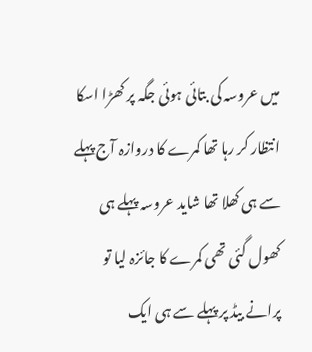میں عروسہ کی بتائی ہوئی جگہ پر کھڑا اسکا انتظار کر رہا تھا کمرے کا دروازہ آج پہلے سے ہی کھلا تھا شاید عروسہ پہلے ہی کھول گئی تھی کمرے کا جائزہ لیا تو پرانے بیڈ پر پہلے سے ہی ایک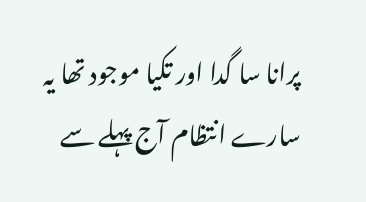پرانا سا گدا اور تکیا موجود تھا یہ سارے انتظام آج پہلے سے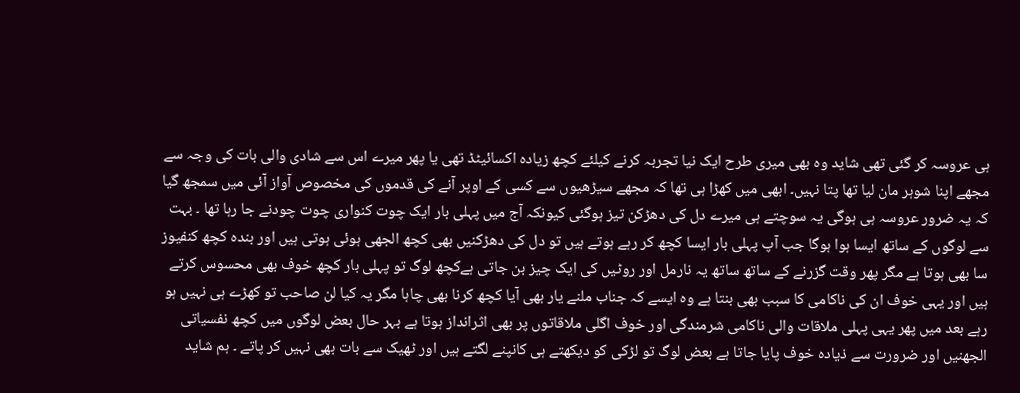ہی عروسہ کر گئی تھی شاید وہ بھی میری طرح ایک نیا تجربہ کرنے کیلئے کچھ زیادہ اکسائیٹڈ تھی یا پھر میرے اس سے شادی والی بات کی وجہ سے مجھے اپنا شوہر مان لیا تھا پتا نہیں۔ ابھی میں کھڑا ہی تھا کہ مجھے سیڑھیوں سے کسی کے اوپر آنے کی قدموں کی مخصوص آواز آئی میں سمجھ گیا کہ یہ ضرور عروسہ ہی ہوگی یہ سوچتے ہی میرے دل کی دھڑکن تیز ہوگئی کیونکہ آج میں پہلی بار ایک چوت کنواری چوت چودنے جا رہا تھا ۔ بہت سے لوگوں کے ساتھ ایسا ہوا ہوگا جب آپ پہلی بار ایسا کچھ کر رہے ہوتے ہیں تو دل کی دھڑکنیں بھی کچھ الجھی ہوئی ہوتی ہیں اور بندہ کچھ کنفیوز سا بھی ہوتا ہے مگر پھر وقت گزرنے کے ساتھ ساتھ یہ نارمل اور روٹیں کی ایک چیز بن جاتی ہےکچھ لوگ تو پہلی بار کچھ خوف بھی محسوس کرتے ہیں اور یہی خوف ان کی ناکامی کا سبب بھی بنتا ہے وہ ایسے کہ جناب ملنے یار بھی آیا کچھ کرنا بھی چاہا مگر یہ کیا لن صاحب تو کھڑے ہی نہیں ہو رہے بعد میں پھر یہی پہلی ملاقات والی ناکامی شرمندگی اور خوف اگلی ملاقاتوں پر بھی اثرانداز ہوتا ہے بہر حال بعض لوگوں میں کچھ نفسیاتی الجھنیں اور ضرورت سے ذیادہ خوف پایا جاتا ہے بعض لوگ تو لڑکی کو دیکھتے ہی کانپنے لگتے ہیں اور ٹھیک سے بات بھی نہیں کر پاتے ۔ ہم شاید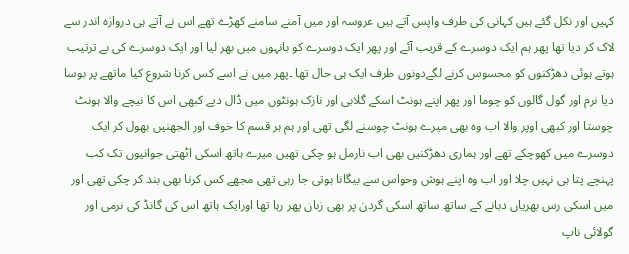کہیں اور نکل گئے ہیں کہانی کی طرف واپس آتے ہیں عروسہ اور میں آمنے سامنے کھڑے تھے اس نے آتے ہی دروازہ اندر سے لاک کر دیا تھا پھر ہم ایک دوسرے کے قریب آئے اور پھر ایک دوسرے کو بانہوں میں بھر لیا اور ایک دوسرے کی بے ترتیب ہوتے ہوئی دھڑکنوں کو محسوس کرنے لگےدونوں طرف ایک ہی حال تھا ۔پھر میں نے اسے کس کرنا شروع کیا ماتھے پر بوسا دیا نرم اور گول گالوں کو چوما اور پھر اپنے ہونٹ اسکے گلابی اور نازک ہونٹوں میں ڈال دیے کبھی اس کا نیچے والا ہونٹ چوستا اور کبھی اوپر والا اب وہ بھی میرے ہونٹ چوسنے لگی تھی اور ہم ہر قسم کا خوف اور الجھنیں بھول کر ایک دوسرے میں کھوچکے تھے اور ہماری دھڑکنیں بھی اب نارمل ہو چکی تھیں میرے ہاتھ اسکی اٹھتی جوانیوں تک کب پہنچے پتا ہی نہیں چلا اور اب وہ اپنے ہوش وحواس سے بیگانا ہوتی جا رہی تھی مجھے کس کرنا بھی بند کر چکی تھی اور میں اسکی رس بھریاں دبانے کے ساتھ ساتھ اسکی گردن پر بھی زبان پھر رہا تھا اورایک ہاتھ اس کی گانڈ کی نرمی اور گولائی ناپ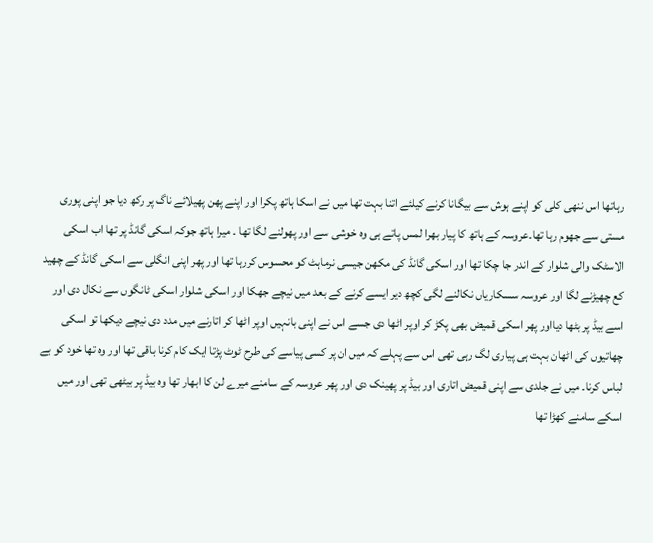رہاتھا اس ننھی کلی کو اپنے ہوش سے بیگانا کرنے کیلئے اتنا بہت تھا میں نے اسکا ہاتھ پکرا اور اپنے پھن پھیلائے ناگ پر رکھ دیا جو اپنی پوری مستی سے جھوم رہا تھا۔عروسہ کے ہاتھ کا پیار بھرا لمس پاتے ہی وہ خوشی سے اور پھولنے لگا تھا ۔ میرا ہاتھ جوکہ اسکی گانڈ پر تھا اب اسکی الاسٹک والی شلوار کے اندر جا چکا تھا اور اسکی گانڈ کی مکھن جیسی نرماہٹ کو محسوس کررہا تھا اور پھر اپنی انگلی سے اسکی گانڈ کے چھید کع چھیڑنے لگا اور عروسہ سسکاریاں نکالنے لگی کچھ دیر ایسے کرنے کے بعد میں نیچے جھکا اور اسکی شلوار اسکی ٹانگوں سے نکال دی اور اسے بیڈ پر بٹھا دیااور پھر اسکی قمیض بھی پکڑ کر اوپر اٹھا دی جسے اس نے اپنی بانہیں اوپر اٹھا کر اتارنے میں مدد دی نیچے دیکھا تو اسکی چھاتیوں کی اٹھان بہت ہی پیاری لگ رہی تھی اس سے پہلے کہ میں ان پر کسی پیاسے کی طرح ٹوٹ پڑتا ایک کام کرنا باقی تھا اور وہ تھا خود کو بے لباس کرنا۔ میں نے جلدی سے اپنی قمیض اتاری اور بیڈ پر پھینک دی اور پھر عروسہ کے سامنے میرے لن کا ابھار تھا وہ بیڈ پر بیٹھی تھی اور میں اسکے سامنے کھڑا تھا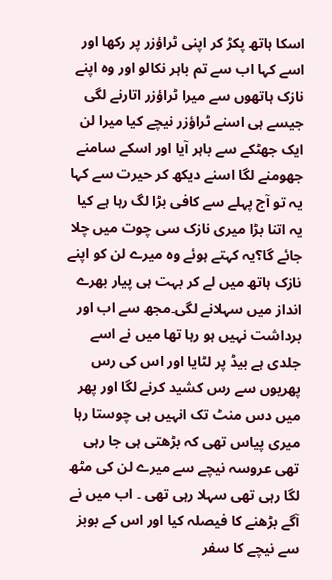اسکا ہاتھ پکڑ کر اپنی ٹراؤزر پر رکھا اور اسے کہا اب سے تم باہر نکالو اور وہ اپنے نازک ہاتھوں سے میرا ٹراؤزر اتارنے لگی جیسے ہی اسنے ٹراؤزر نیچے کیا میرا لن ایک جھٹکے سے باہر آیا اور اسکے سامنے جھومنے لگا اسنے دیکھ کر حیرت سے کہا یہ تو آج پہلے سے کافی بڑا لگ رہا ہے کیا یہ اتنا بڑا میری نازک سی چوت میں چلا جائے گا؟یہ کہتے ہوئے وہ میرے لن کو اپنے نازک ہاتھ میں لے کر بہت ہی پیار بھرے انداز میں سہلانے لگی۔مجھ سے اب اور برداشت نہیں ہو رہا تھا میں نے اسے جلدی ہے بیڈ پر لٹایا اور اس کی رس پھریوں سے رس کشید کرنے لگا اور پھر میں دس منٹ تک انہیں ہی چوستا رہا میری پیاس تھی کہ بڑھتی ہی جا رہی تھی عروسہ نیچے سے میرے لن کی مٹھ لگا رہی تھی سہلا رہی تھی ۔ اب میں نے آگے بڑھنے کا فیصلہ کیا اور اس کے بوبز سے نیچے کا سفر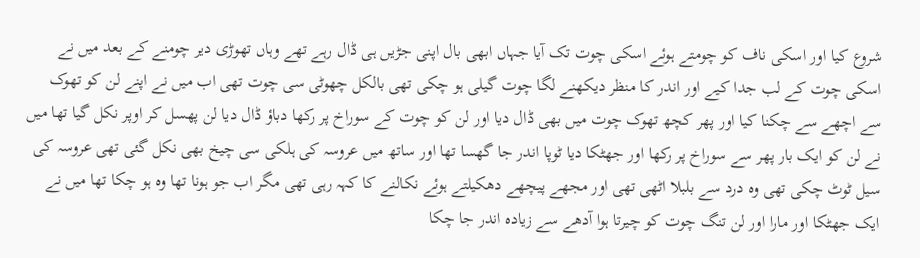شروع کیا اور اسکی ناف کو چومتے ہوئے اسکی چوت تک آیا جہاں ابھی بال اپنی جڑیں ہی ڈال رہے تھے وہاں تھوڑی دیر چومنے کے بعد میں نے اسکی چوت کے لب جدا کیے اور اندر کا منظر دیکھنے لگا چوت گیلی ہو چکی تھی بالکل چھوٹی سی چوت تھی اب میں نے اپنے لن کو تھوک سے اچھے سے چکنا کیا اور پھر کچھ تھوک چوت میں بھی ڈال دیا اور لن کو چوت کے سوراخ پر رکھا دباؤ ڈال دیا لن پھسل کر اوپر نکل گیا تھا میں نے لن کو ایک بار پھر سے سوراخ پر رکھا اور جھٹکا دیا ٹوپا اندر جا گھسا تھا اور ساتھ میں عروسہ کی ہلکی سی چیخ بھی نکل گئی تھی عروسہ کی سیل ٹوٹ چکی تھی وہ درد سے بلبلا اٹھی تھی اور مجھے پیچھے دھکیلتے ہوئے نکالنے کا کہہ رہی تھی مگر اب جو ہونا تھا وہ ہو چکا تھا میں نے ایک جھٹکا اور مارا اور لن تنگ چوت کو چیرتا ہوا آدھے سے زیادہ اندر جا چکا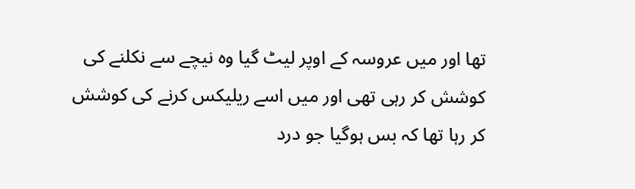تھا اور میں عروسہ کے اوپر لیٹ گیا وہ نیچے سے نکلنے کی کوشش کر رہی تھی اور میں اسے ریلیکس کرنے کی کوشش کر رہا تھا کہ بس ہوگیا جو درد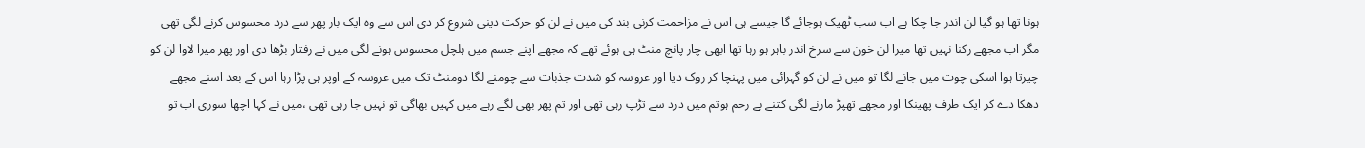ہونا تھا ہو گیا لن اندر جا چکا ہے اب سب ٹھیک ہوجائے گا جیسے ہی اس نے مزاحمت کرنی بند کی میں نے لن کو حرکت دینی شروع کر دی اس سے وہ ایک بار پھر سے درد محسوس کرنے لگی تھی مگر اب مجھے رکنا نہیں تھا میرا لن خون سے سرخ اندر باہر ہو رہا تھا ابھی چار پانچ منٹ ہی ہوئے تھے کہ مجھے اپنے جسم میں ہلچل محسوس ہونے لگی میں نے رفتار بڑھا دی اور پھر میرا لاوا لن کو چیرتا ہوا اسکی چوت میں جانے لگا تو میں نے لن کو گہرائی میں پہنچا کر روک دیا اور عروسہ کو شدت جذبات سے چومنے لگا دومنٹ تک میں عروسہ کے اوپر ہی پڑا رہا اس کے بعد اسنے مجھے دھکا دے کر ایک طرف پھینکا اور مجھے تھپڑ مارنے لگی کتنے بے رحم ہوتم میں درد سے تڑپ رہی تھی اور تم پھر بھی لگے رہے میں کہیں بھاگی تو نہیں جا رہی تھی ،میں نے کہا اچھا سوری اب تو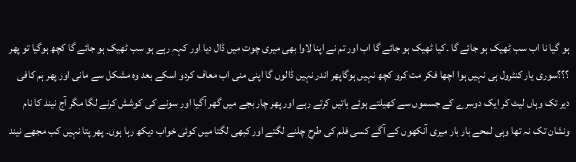ہو گیا نا اب سب ٹھیک ہو جائے گا ۔کیا ٹھیک ہو جائے گا اب اور تم نے اپنا لاوا بھی میری چوت میں ڈال دیا اور کہہ رہے ہو سب ٹھیک ہو جائے گا کچھ ہوگیا تو پھر ؟؟؟سوری یار کنٹرول ہی نہیں ہوا اچھا فکر مت کرو کچھ نہیں ہوگاپھر اندر نہیں ڈالوں گا اپنی منی اب معاف کردو اسکے بعد وہ مشکل سے مانی اور پھر ہم کافی دیر تک وہاں لیٹ کر ایک دوسرے کے جسموں سے کھیلتے ہوئے باتیں کرتے رہے اور پھر چار بجے میں گھر آگیا اور سونے کی کوشش کرنے لگا مگر آج نیند کا نام ونشان تک نہ تھا وہی لمحے بار بار میری آنکھوں کے آگے کسی فلم کی طرح چلنے لگتے اور کبھی لگتا میں کوئی خواب دیکھ رہا ہوں۔ پھر پتا نہیں کب مجھے نیند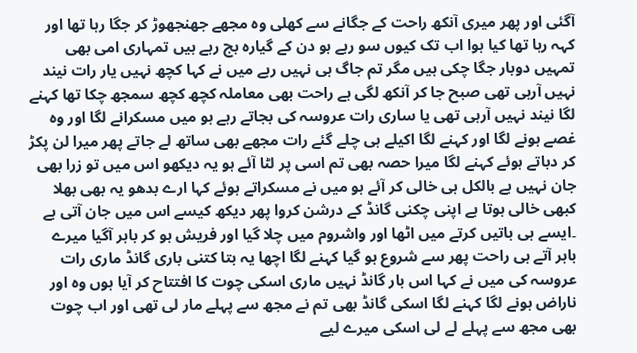آگئی اور پھر میری آنکھ راحت کے جگانے سے کھلی وہ مجھے جھنجھوڑ کر جگا رہا تھا اور کہہ رہا تھا کیا ہوا اب تک کیوں سو رہے ہو دن کے گیارہ بج رہے ہیں تمہاری امی بھی تمہیں دوبار جگا چکی ہیں مگر تم جاگ ہی نہیں رہے میں نے کہا کچھ نہیں یار رات نیند نہیں آرہی تھی صبح جا کر آنکھ لگی ہے راحت بھی معاملہ کچھ کچھ سمجھ چکا تھا کہنے لگا نیند نہیں آرہی تھی یا ساری رات عروسہ کی بجاتے رہے ہو میں مسکرانے لگا اور وہ غصے ہونے لگا اور کہنے لگا اکیلے ہی چلے گئے رات مجھے بھی ساتھ لے جاتے پھر میرا لن پکڑ کر دباتے ہوئے کہنے لگا میرا حصہ بھی تم اسی پر لٹا آئے ہو یہ دیکھو اس میں تو زرا بھی جان نہیں ہے بالکل ہی خالی کر آئے ہو میں نے مسکراتے ہوئے کہا ارے بدھو یہ بھی بھلا کبھی خالی ہوتا ہے اپنی چکنی گانڈ کے درشن کروا پھر دیکھ کیسے اس میں جان آتی ہے ۔ایسے ہی باتیں کرتے میں اٹھا اور واشروم میں چلا گیا اور فریش ہو کر باہر آگیا میرے باہر آتے ہی راحت پھر سے شروع ہو گیا کہنے لگا اچھا یہ بتا کتنی باری گانڈ ماری رات عروسہ کی میں نے کہا اس بار گانڈ نہیں ماری اسکی چوت کا افتتاح کر آیا ہوں وہ اور ناراض ہونے لگا کہنے لگا اسکی گانڈ بھی تم نے مجھ سے پہلے مار لی تھی اور اب چوت بھی مجھ سے پہلے لے لی اسکی میرے لیے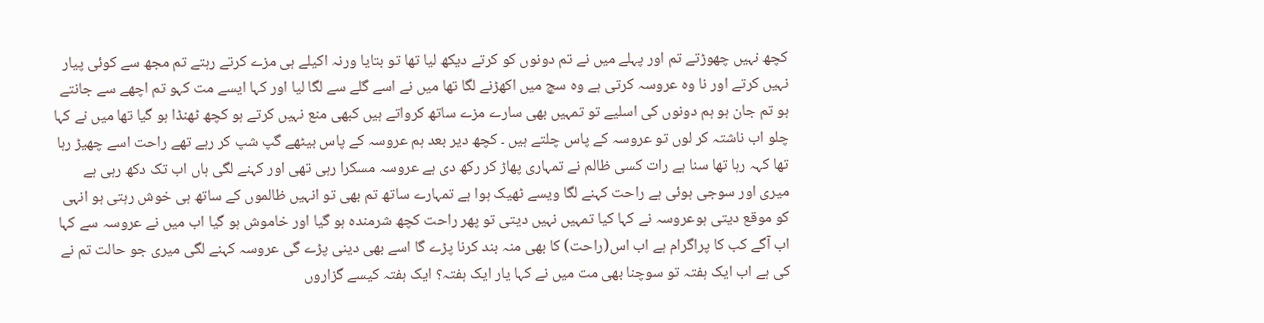کچھ نہیں چھوڑتے تم اور پہلے میں نے تم دونوں کو کرتے دیکھ لیا تھا تو بتایا ورنہ اکیلے ہی مزے کرتے رہتے تم مجھ سے کوئی پیار نہیں کرتے اور نا وہ عروسہ کرتی ہے وہ سچ میں اکھڑنے لگا تھا میں نے اسے گلے سے لگا لیا اور کہا ایسے مت کہو تم اچھے سے جانتے ہو تم جان ہو ہم دونوں کی اسلیے تو تمہیں بھی سارے مزے ساتھ کرواتے ہیں کبھی منع نہیں کرتے ہو کچھ ٹھنڈا ہو گیا تھا میں نے کہا چلو اب ناشتہ کر لوں تو عروسہ کے پاس چلتے ہیں ۔ کچھ دیر بعد ہم عروسہ کے پاس بیٹھے گپ شپ کر رہے تھے راحت اسے چھیڑ رہا تھا کہہ رہا تھا سنا ہے رات کسی ظالم نے تمہاری پھاڑ کر رکھ دی ہے عروسہ مسکرا رہی تھی اور کہنے لگی ہاں اب تک دکھ رہی ہے میری اور سوجی ہوئی ہے راحت کہنے لگا ویسے ٹھیک ہوا ہے تمہارے ساتھ تم بھی تو انہیں ظالموں کے ساتھ ہی خوش رہتی ہو انہی کو موقع دیتی ہوعروسہ نے کہا کیا تمہیں نہیں دیتی تو پھر راحت کچھ شرمندہ ہو گیا اور خاموش ہو گیا اب میں نے عروسہ سے کہا اب آگے کب کا پراگرام ہے اب اس(راحت) کا بھی منہ بند کرنا پڑے گا اسے بھی دینی پڑے گی عروسہ کہنے لگی میری جو حالت تم نے کی ہے اب ایک ہفتہ تو سوچنا بھی مت میں نے کہا یار ایک ہفتہ؟ ایک ہفتہ کیسے گزاروں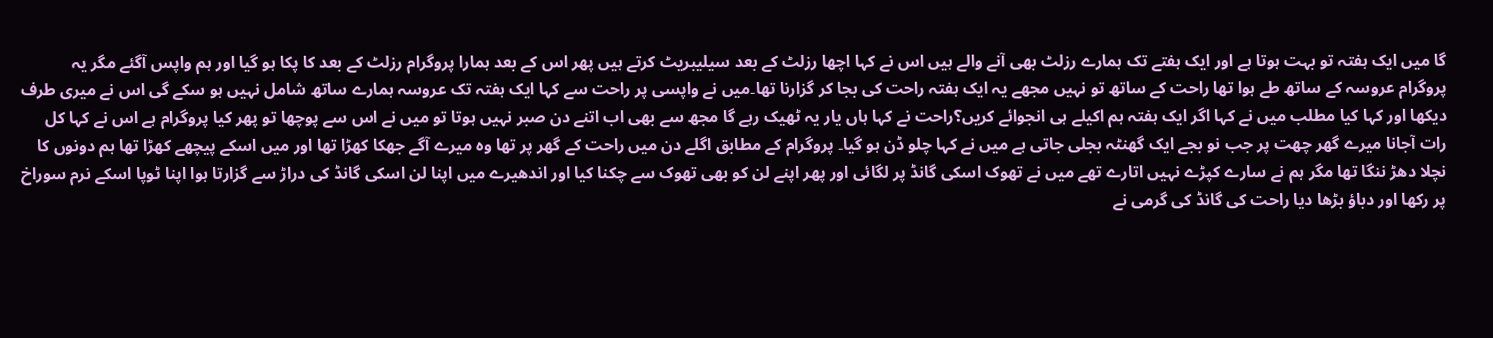گا میں ایک ہفتہ تو بہت ہوتا ہے اور ایک ہفتے تک ہمارے رزلٹ بھی آنے والے ہیں اس نے کہا اچھا رزلٹ کے بعد سیلیبریٹ کرتے ہیں پھر اس کے بعد ہمارا پروگرام رزلٹ کے بعد کا پکا ہو گیا اور ہم واپس آگئے مگر یہ پروگرام عروسہ کے ساتھ طے ہوا تھا راحت کے ساتھ تو نہیں مجھے یہ ایک ہفتہ راحت کی بجا کر گزارنا تھا۔میں نے واپسی پر راحت سے کہا ایک ہفتہ تک عروسہ ہمارے ساتھ شامل نہیں ہو سکے گی اس نے میری طرف دیکھا اور کہا کیا مطلب میں نے کہا اگر ایک ہفتہ ہم اکیلے ہی انجوائے کریں؟راحت نے کہا ہاں یار یہ ٹھیک رہے گا مجھ سے بھی اب اتنے دن صبر نہیں ہوتا تو میں نے اس سے پوچھا تو پھر کیا پروگرام ہے اس نے کہا کل رات آجانا میرے گھر چھت پر جب نو بجے ایک گھنٹہ بجلی جاتی ہے میں نے کہا چلو ڈن ہو گیا۔ پروگرام کے مطابق اگلے دن میں راحت کے گھر پر تھا وہ میرے آگے جھکا کھڑا تھا اور میں اسکے پیچھے کھڑا تھا ہم دونوں کا نچلا دھڑ ننگا تھا مگر ہم نے سارے کپڑے نہیں اتارے تھے میں نے تھوک اسکی گانڈ پر لگائی اور پھر اپنے لن کو بھی تھوک سے چکنا کیا اور اندھیرے میں اپنا لن اسکی گانڈ کی دراڑ سے گزارتا ہوا اپنا ٹوپا اسکے نرم سوراخ پر رکھا اور دباؤ بڑھا دیا راحت کی گانڈ کی گرمی نے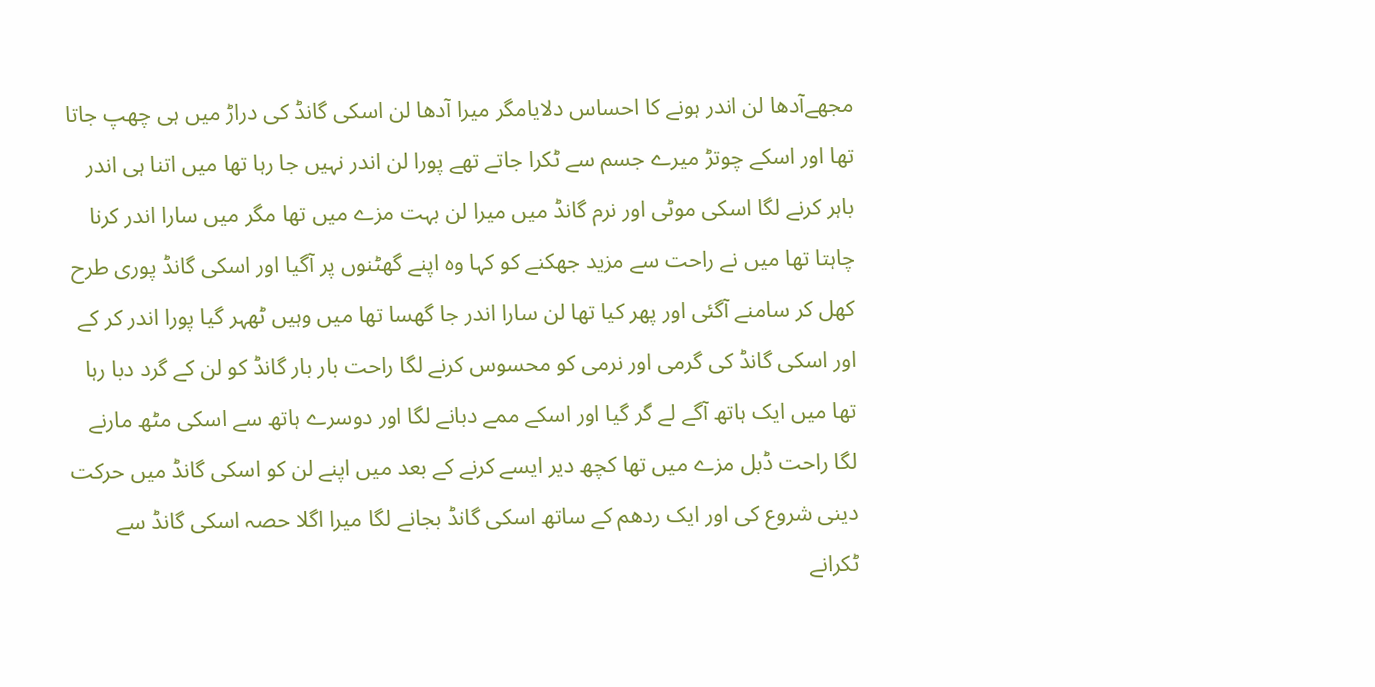مجھےآدھا لن اندر ہونے کا احساس دلایامگر میرا آدھا لن اسکی گانڈ کی دراڑ میں ہی چھپ جاتا تھا اور اسکے چوتڑ میرے جسم سے ٹکرا جاتے تھے پورا لن اندر نہیں جا رہا تھا میں اتنا ہی اندر باہر کرنے لگا اسکی موٹی اور نرم گانڈ میں میرا لن بہت مزے میں تھا مگر میں سارا اندر کرنا چاہتا تھا میں نے راحت سے مزید جھکنے کو کہا وہ اپنے گھٹنوں پر آگیا اور اسکی گانڈ پوری طرح کھل کر سامنے آگئی اور پھر کیا تھا لن سارا اندر جا گھسا تھا میں وہیں ٹھہر گیا پورا اندر کر کے اور اسکی گانڈ کی گرمی اور نرمی کو محسوس کرنے لگا راحت بار بار گانڈ کو لن کے گرد دبا رہا تھا میں ایک ہاتھ آگے لے گر گیا اور اسکے ممے دبانے لگا اور دوسرے ہاتھ سے اسکی مٹھ مارنے لگا راحت ڈبل مزے میں تھا کچھ دیر ایسے کرنے کے بعد میں اپنے لن کو اسکی گانڈ میں حرکت دینی شروع کی اور ایک ردھم کے ساتھ اسکی گانڈ بجانے لگا میرا اگلا حصہ اسکی گانڈ سے ٹکرانے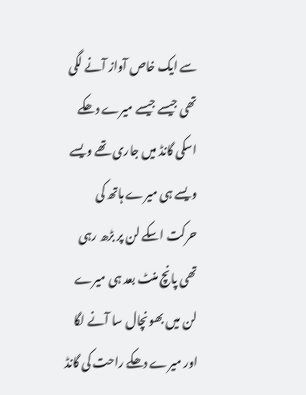سے ایک خاص آواز آنے لگی تھی جیسے جیسے میرے دھکے اسکی گانڈ میں جاری تھے ویسے ویسے ہی میرے ہاتھ کی حرکت اسکے لن پر بڑھ رہی تھی پانچ منٹ بعد ہی میرے لن میں بھونچال سا آنے لگا اور میرے دھکے راحت کی گانڈ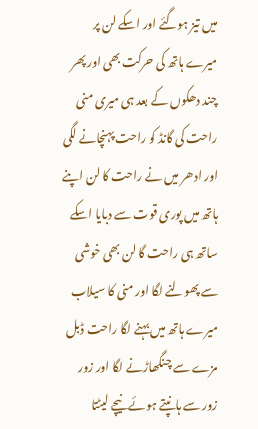میں تیز ہوگئے اور اسکے لن پر میرے ہاتھ کی حرکت بھی اور پھر چند دھکوں کے بعد ہی میری منی راحت کی گانڈ کو راحت پہنچانے لگی اور ادھر میں نے راحت کا لن اپنے ہاتھ میں پوری قوت سے دبایا اسکے ساتھ ہی راحت گا لن بھی خوشی سے پھولنے لگا اور منی کا سیلاب میرے ہاتھ میں بہنے لگا راحت ڈبل مزے سے چنگھاڑنے لگا اور زور زور سے ہانپتے ہوئے نیچے لیٹتا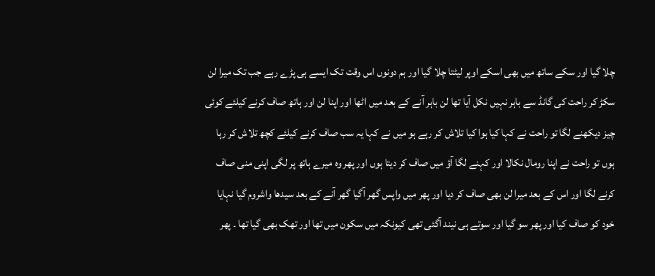چلا گیا اور سکے ساتھ میں بھی اسکے اوپر لیٹتا چلا گیا اور ہم دونوں اس وقت تک ایسے ہی پڑے رہے جب تک میرا لن سکڑ کر راحت کی گانڈ سے باہر نہیں نکل آیا تھا لن باہر آنے کے بعد میں اٹھا اور اپنا لن اور ہاتھ صاف کرنے کیلئے کوئی چیز دیکھنے لگا تو راحت نے کہا کیا ہوا کیا تلاش کر رہے ہو میں نے کہا یہ سب صاف کرنے کیلئے کچھ تلاش کر رہا ہوں تو راحت نے اپنا رومال نکالا اور کہنے لگا آؤ میں صاف کر دیتا ہوں اور پھر وہ میرے ہاتھ پر لگی اپنی منی صاف کرنے لگا اور اس کے بعد میرا لن بھی صاف کر دیا اور پھر میں واپس گھر آگیا گھر آنے کے بعد سیدھا واشروم گیا نہایا خود کو صاف کیا اور پھر سو گیا اور سوتے ہی نیند آگئی تھی کیونکہ میں سکون میں تھا اور تھک بھی گیا تھا ۔ پھر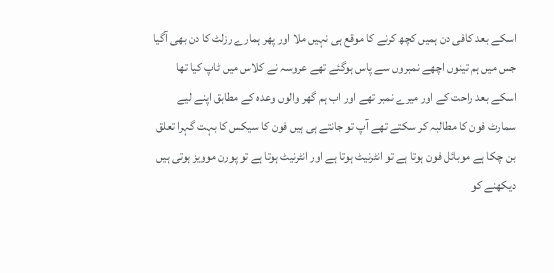اسکے بعد کافی دن ہمیں کچھ کرنے کا موقع ہی نہیں ملا اور پھر ہمارے رزلٹ کا دن بھی آگیا جس میں ہم تینوں اچھے نمبروں سے پاس ہوگئے تھے عروسہ نے کلاس میں ٹاپ کیا تھا اسکے بعد راحت کے اور میرے نمبر تھے اور اب ہم گھر والوں وعدہ کے مطابق اپنے لیے سمارٹ فون کا مطالبہ کر سکتے تھے آپ تو جانتے ہی ہیں فون کا سیکس کا بہت گہرا تعلق بن چکا ہے موبائل فون ہوتا ہے تو انٹرنیٹ ہوتا ہے اور انٹرنیٹ ہوتا ہے تو پورن موویز ہوتی ہیں دیکھنے کو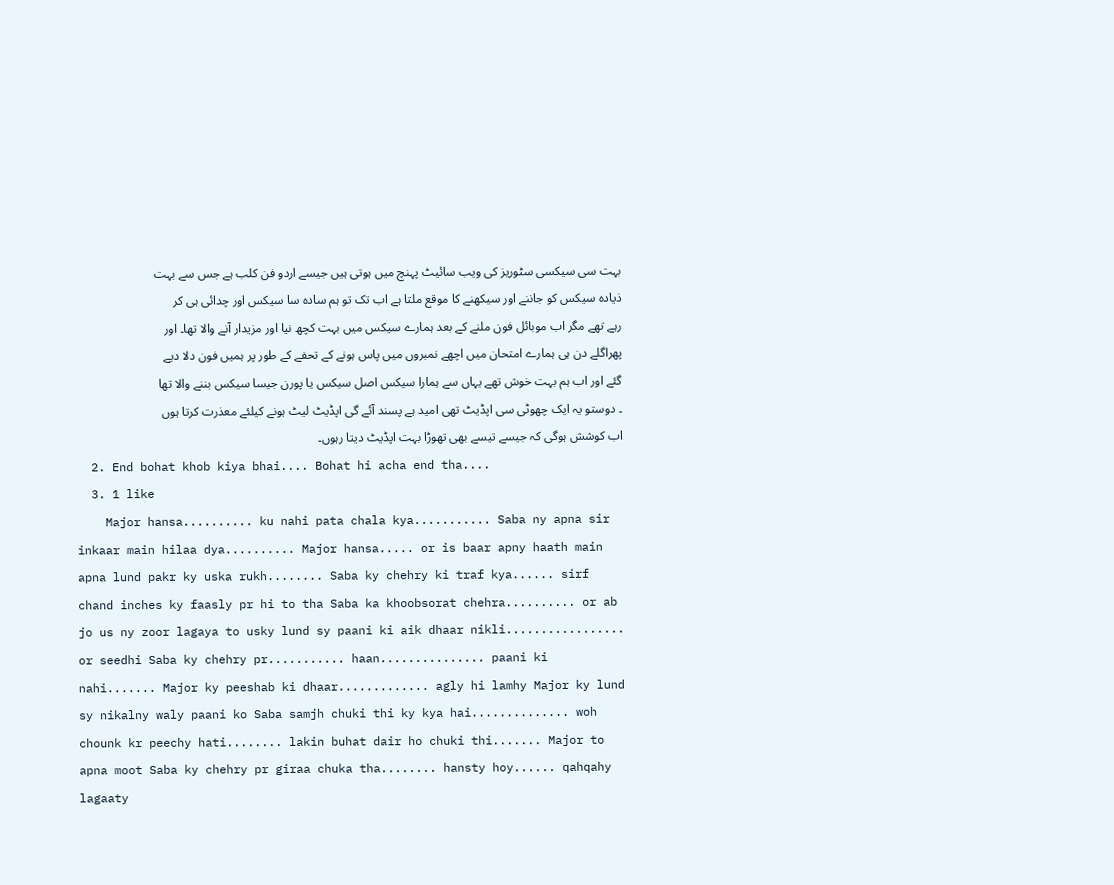بہت سی سیکسی سٹوریز کی ویب سائیٹ پہنچ میں ہوتی ہیں جیسے اردو فن کلب ہے جس سے بہت ذیادہ سیکس کو جاننے اور سیکھنے کا موقع ملتا ہے اب تک تو ہم سادہ سا سیکس اور چدائی ہی کر رہے تھے مگر اب موبائل فون ملنے کے بعد ہمارے سیکس میں بہت کچھ نیا اور مزیدار آنے والا تھا۔ اور پھراگلے دن ہی ہمارے امتحان میں اچھے نمبروں میں پاس ہونے کے تحفے کے طور پر ہمیں فون دلا دیے گئے اور اب ہم بہت خوش تھے یہاں سے ہمارا سیکس اصل سیکس یا پورن جیسا سیکس بننے والا تھا ۔ دوستو یہ ایک چھوٹی سی اپڈیٹ تھی امید ہے پسند آئے گی اپڈیٹ لیٹ ہونے کیلئے معذرت کرتا ہوں اب کوشش ہوگی کہ جیسے تیسے بھی تھوڑا بہت اپڈیٹ دیتا رہوں۔
  2. End bohat khob kiya bhai.... Bohat hi acha end tha....
  3. 1 like
    Major hansa.......... ku nahi pata chala kya........... Saba ny apna sir inkaar main hilaa dya.......... Major hansa..... or is baar apny haath main apna lund pakr ky uska rukh........ Saba ky chehry ki traf kya...... sirf chand inches ky faasly pr hi to tha Saba ka khoobsorat chehra.......... or ab jo us ny zoor lagaya to usky lund sy paani ki aik dhaar nikli................. or seedhi Saba ky chehry pr........... haan............... paani ki nahi....... Major ky peeshab ki dhaar............. agly hi lamhy Major ky lund sy nikalny waly paani ko Saba samjh chuki thi ky kya hai.............. woh chounk kr peechy hati........ lakin buhat dair ho chuki thi....... Major to apna moot Saba ky chehry pr giraa chuka tha........ hansty hoy...... qahqahy lagaaty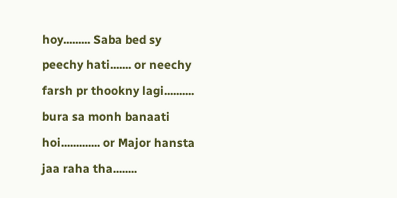hoy......... Saba bed sy peechy hati....... or neechy farsh pr thookny lagi.......... bura sa monh banaati hoi............. or Major hansta jaa raha tha........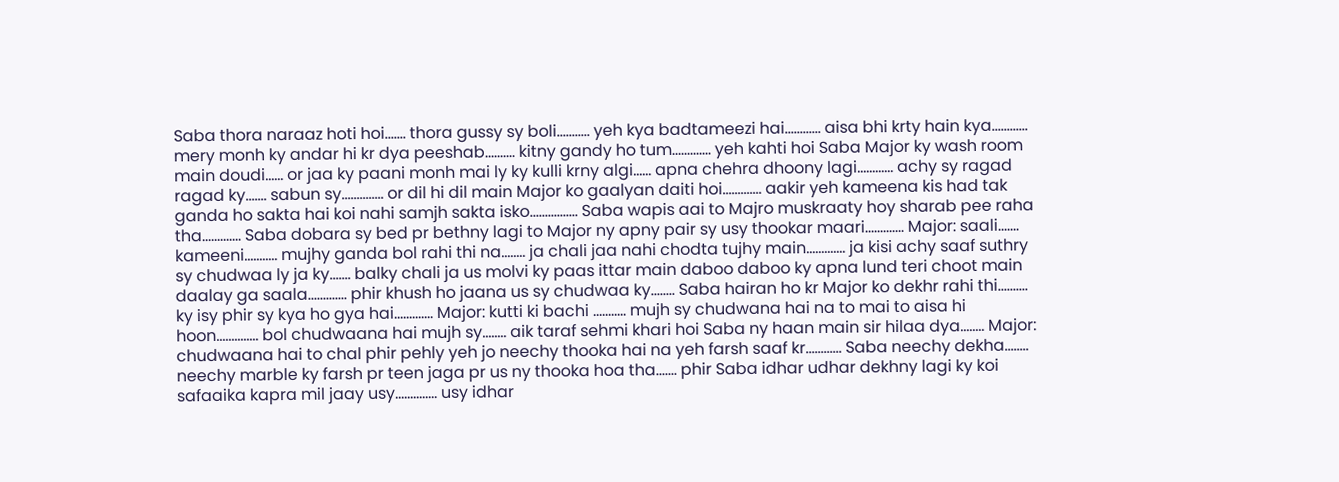Saba thora naraaz hoti hoi....... thora gussy sy boli........... yeh kya badtameezi hai............ aisa bhi krty hain kya............ mery monh ky andar hi kr dya peeshab.......... kitny gandy ho tum............. yeh kahti hoi Saba Major ky wash room main doudi...... or jaa ky paani monh mai ly ky kulli krny algi...... apna chehra dhoony lagi............ achy sy ragad ragad ky....... sabun sy.............. or dil hi dil main Major ko gaalyan daiti hoi............. aakir yeh kameena kis had tak ganda ho sakta hai koi nahi samjh sakta isko................ Saba wapis aai to Majro muskraaty hoy sharab pee raha tha............. Saba dobara sy bed pr bethny lagi to Major ny apny pair sy usy thookar maari............. Major: saali....... kameeni........... mujhy ganda bol rahi thi na........ ja chali jaa nahi chodta tujhy main............. ja kisi achy saaf suthry sy chudwaa ly ja ky....... balky chali ja us molvi ky paas ittar main daboo daboo ky apna lund teri choot main daalay ga saala............. phir khush ho jaana us sy chudwaa ky........ Saba hairan ho kr Major ko dekhr rahi thi.......... ky isy phir sy kya ho gya hai............. Major: kutti ki bachi ........... mujh sy chudwana hai na to mai to aisa hi hoon.............. bol chudwaana hai mujh sy........ aik taraf sehmi khari hoi Saba ny haan main sir hilaa dya........ Major: chudwaana hai to chal phir pehly yeh jo neechy thooka hai na yeh farsh saaf kr............ Saba neechy dekha........ neechy marble ky farsh pr teen jaga pr us ny thooka hoa tha....... phir Saba idhar udhar dekhny lagi ky koi safaaika kapra mil jaay usy.............. usy idhar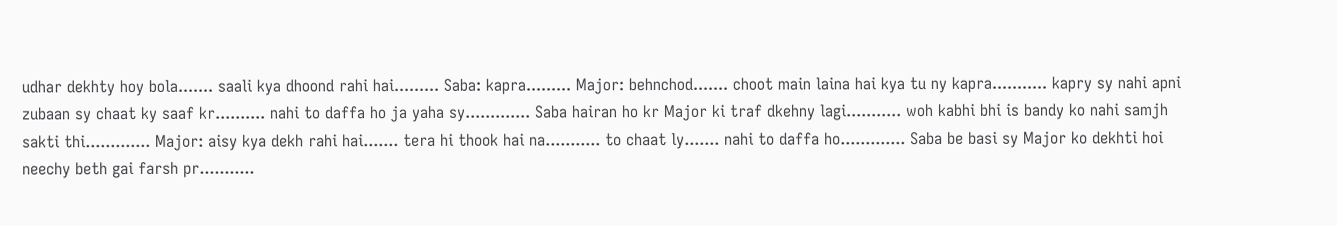udhar dekhty hoy bola....... saali kya dhoond rahi hai......... Saba: kapra......... Major: behnchod....... choot main laina hai kya tu ny kapra........... kapry sy nahi apni zubaan sy chaat ky saaf kr.......... nahi to daffa ho ja yaha sy............. Saba hairan ho kr Major ki traf dkehny lagi........... woh kabhi bhi is bandy ko nahi samjh sakti thi............. Major: aisy kya dekh rahi hai....... tera hi thook hai na........... to chaat ly....... nahi to daffa ho............. Saba be basi sy Major ko dekhti hoi neechy beth gai farsh pr...........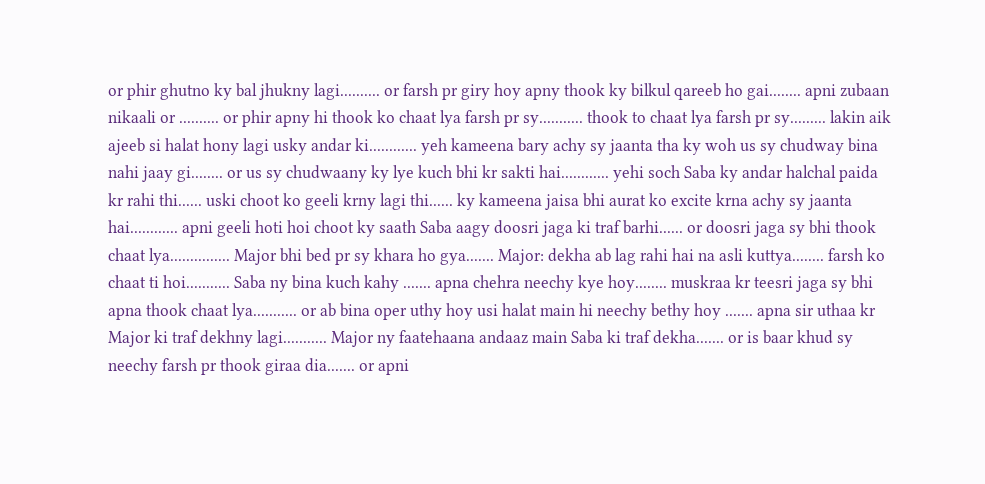or phir ghutno ky bal jhukny lagi.......... or farsh pr giry hoy apny thook ky bilkul qareeb ho gai........ apni zubaan nikaali or .......... or phir apny hi thook ko chaat lya farsh pr sy........... thook to chaat lya farsh pr sy......... lakin aik ajeeb si halat hony lagi usky andar ki............ yeh kameena bary achy sy jaanta tha ky woh us sy chudway bina nahi jaay gi........ or us sy chudwaany ky lye kuch bhi kr sakti hai............ yehi soch Saba ky andar halchal paida kr rahi thi...... uski choot ko geeli krny lagi thi...... ky kameena jaisa bhi aurat ko excite krna achy sy jaanta hai............ apni geeli hoti hoi choot ky saath Saba aagy doosri jaga ki traf barhi...... or doosri jaga sy bhi thook chaat lya............... Major bhi bed pr sy khara ho gya....... Major: dekha ab lag rahi hai na asli kuttya........ farsh ko chaat ti hoi........... Saba ny bina kuch kahy ....... apna chehra neechy kye hoy........ muskraa kr teesri jaga sy bhi apna thook chaat lya........... or ab bina oper uthy hoy usi halat main hi neechy bethy hoy ....... apna sir uthaa kr Major ki traf dekhny lagi........... Major ny faatehaana andaaz main Saba ki traf dekha....... or is baar khud sy neechy farsh pr thook giraa dia....... or apni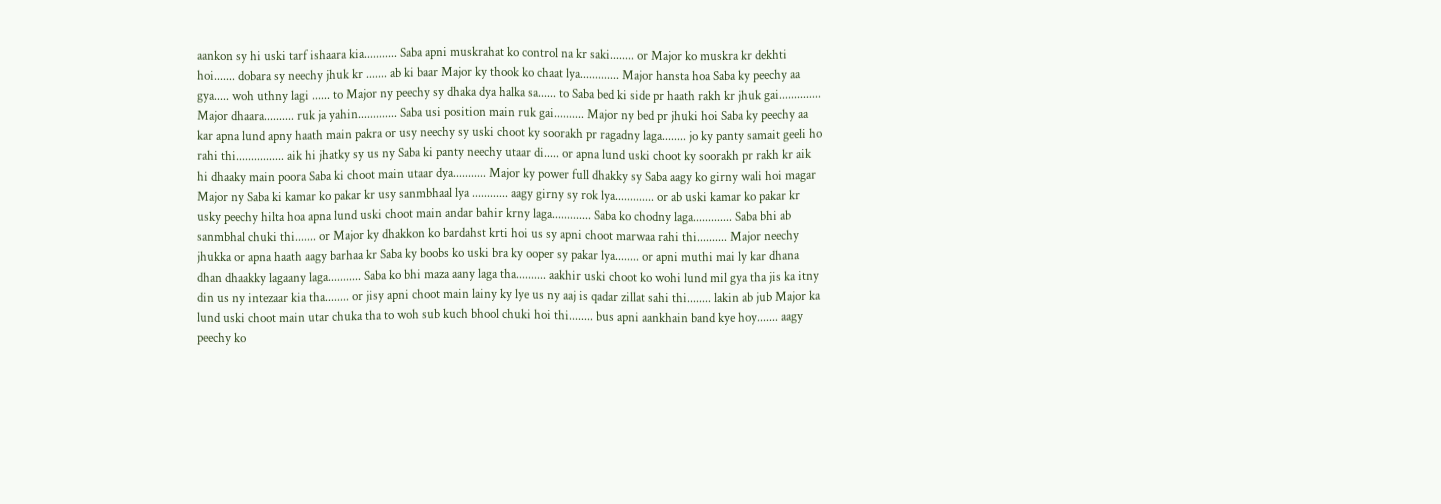aankon sy hi uski tarf ishaara kia........... Saba apni muskrahat ko control na kr saki........ or Major ko muskra kr dekhti hoi....... dobara sy neechy jhuk kr ....... ab ki baar Major ky thook ko chaat lya............. Major hansta hoa Saba ky peechy aa gya..... woh uthny lagi ...... to Major ny peechy sy dhaka dya halka sa...... to Saba bed ki side pr haath rakh kr jhuk gai.............. Major dhaara.......... ruk ja yahin............. Saba usi position main ruk gai.......... Major ny bed pr jhuki hoi Saba ky peechy aa kar apna lund apny haath main pakra or usy neechy sy uski choot ky soorakh pr ragadny laga........ jo ky panty samait geeli ho rahi thi................ aik hi jhatky sy us ny Saba ki panty neechy utaar di..... or apna lund uski choot ky soorakh pr rakh kr aik hi dhaaky main poora Saba ki choot main utaar dya........... Major ky power full dhakky sy Saba aagy ko girny wali hoi magar Major ny Saba ki kamar ko pakar kr usy sanmbhaal lya ............ aagy girny sy rok lya............. or ab uski kamar ko pakar kr usky peechy hilta hoa apna lund uski choot main andar bahir krny laga............. Saba ko chodny laga............. Saba bhi ab sanmbhal chuki thi....... or Major ky dhakkon ko bardahst krti hoi us sy apni choot marwaa rahi thi.......... Major neechy jhukka or apna haath aagy barhaa kr Saba ky boobs ko uski bra ky ooper sy pakar lya........ or apni muthi mai ly kar dhana dhan dhaakky lagaany laga........... Saba ko bhi maza aany laga tha.......... aakhir uski choot ko wohi lund mil gya tha jis ka itny din us ny intezaar kia tha........ or jisy apni choot main lainy ky lye us ny aaj is qadar zillat sahi thi........ lakin ab jub Major ka lund uski choot main utar chuka tha to woh sub kuch bhool chuki hoi thi........ bus apni aankhain band kye hoy....... aagy peechy ko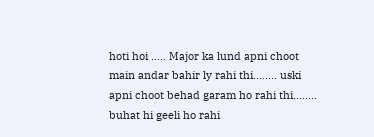hoti hoi ..... Major ka lund apni choot main andar bahir ly rahi thi........ uski apni choot behad garam ho rahi thi........ buhat hi geeli ho rahi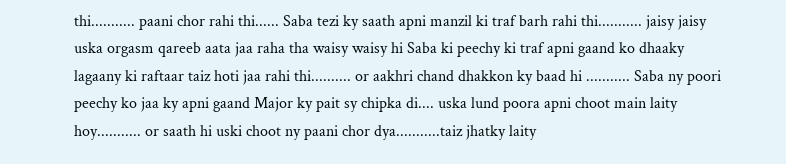thi........... paani chor rahi thi...... Saba tezi ky saath apni manzil ki traf barh rahi thi........... jaisy jaisy uska orgasm qareeb aata jaa raha tha waisy waisy hi Saba ki peechy ki traf apni gaand ko dhaaky lagaany ki raftaar taiz hoti jaa rahi thi.......... or aakhri chand dhakkon ky baad hi ........... Saba ny poori peechy ko jaa ky apni gaand Major ky pait sy chipka di.... uska lund poora apni choot main laity hoy........... or saath hi uski choot ny paani chor dya...........taiz jhatky laity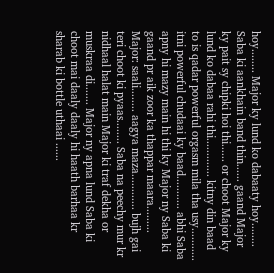hoy........ Major ky lund ko dabaaty hoy........ Saba ki aankhain band thin...... gaand Major ky pait sy chipki hoi thi...... or choot Major ky lund ko dabaa rahi thi............. kitny din baad to is qadar powerful orgasm mila tha usy........... itni powerful chudaai ky baad........... abhi Saba apny hi mazy main hi thi ky Major ny Saba ki gaand pr aik zoor ka thappar maara......... Major: saali........ aagya maza............ bujh gai teri choot ki pyaas........ Saba na peechy mur kr nidhaal halat main Major ki traf dekha or muskraa di....... Major ny apna lund Saba ki choot mai daaly daaly hi haath barhaa kr sharab ki bottle uthaai ......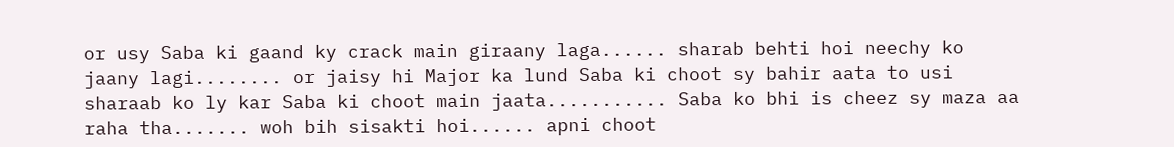or usy Saba ki gaand ky crack main giraany laga...... sharab behti hoi neechy ko jaany lagi........ or jaisy hi Major ka lund Saba ki choot sy bahir aata to usi sharaab ko ly kar Saba ki choot main jaata........... Saba ko bhi is cheez sy maza aa raha tha....... woh bih sisakti hoi...... apni choot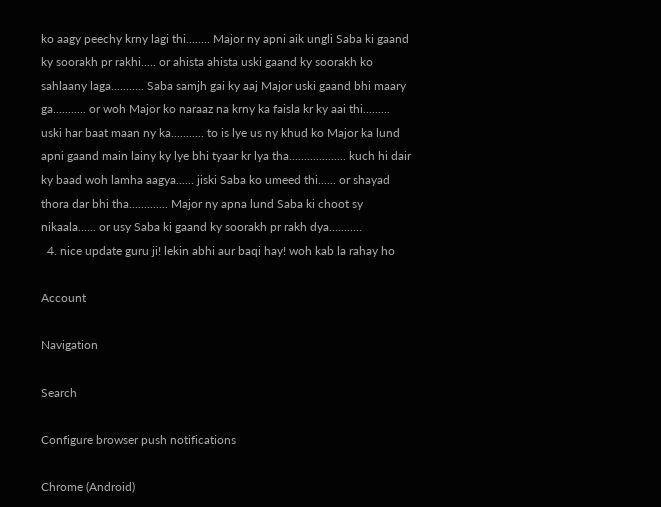ko aagy peechy krny lagi thi........ Major ny apni aik ungli Saba ki gaand ky soorakh pr rakhi..... or ahista ahista uski gaand ky soorakh ko sahlaany laga........... Saba samjh gai ky aaj Major uski gaand bhi maary ga........... or woh Major ko naraaz na krny ka faisla kr ky aai thi......... uski har baat maan ny ka........... to is lye us ny khud ko Major ka lund apni gaand main lainy ky lye bhi tyaar kr lya tha................... kuch hi dair ky baad woh lamha aagya...... jiski Saba ko umeed thi...... or shayad thora dar bhi tha............. Major ny apna lund Saba ki choot sy nikaala...... or usy Saba ki gaand ky soorakh pr rakh dya...........
  4. nice update guru ji! lekin abhi aur baqi hay! woh kab la rahay ho

Account

Navigation

Search

Configure browser push notifications

Chrome (Android)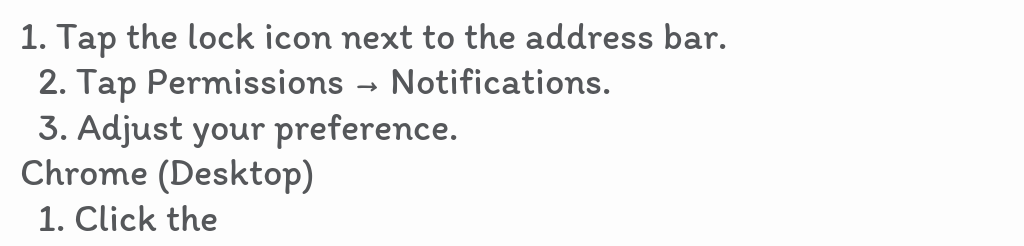1. Tap the lock icon next to the address bar.
  2. Tap Permissions → Notifications.
  3. Adjust your preference.
Chrome (Desktop)
  1. Click the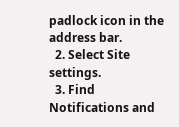padlock icon in the address bar.
  2. Select Site settings.
  3. Find Notifications and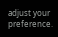adjust your preference.